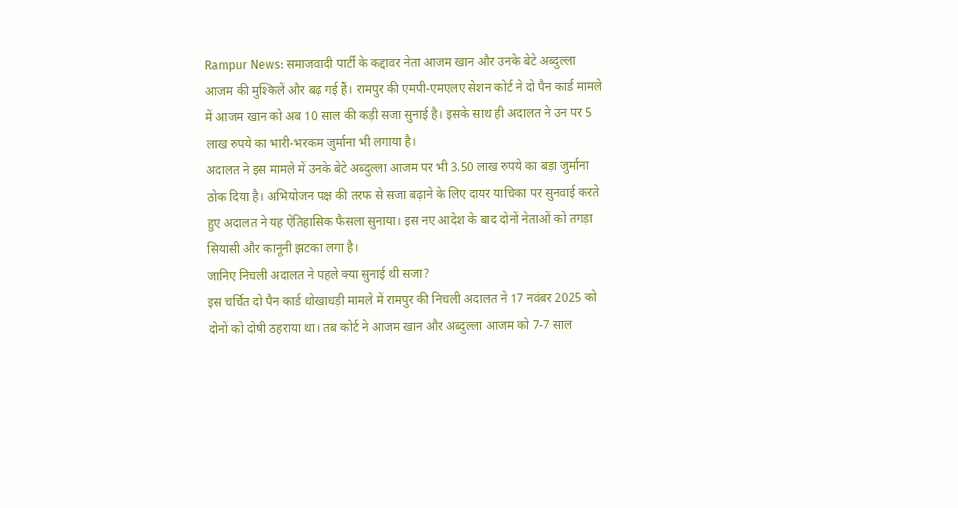Rampur News: समाजवादी पार्टी के कद्दावर नेता आजम खान और उनके बेटे अब्दुल्ला आजम की मुश्किलें और बढ़ गई हैं। रामपुर की एमपी-एमएलए सेशन कोर्ट ने दो पैन कार्ड मामले में आजम खान को अब 10 साल की कड़ी सजा सुनाई है। इसके साथ ही अदालत ने उन पर 5 लाख रुपये का भारी-भरकम जुर्माना भी लगाया है।
अदालत ने इस मामले में उनके बेटे अब्दुल्ला आजम पर भी 3.50 लाख रुपये का बड़ा जुर्माना ठोक दिया है। अभियोजन पक्ष की तरफ से सजा बढ़ाने के लिए दायर याचिका पर सुनवाई करते हुए अदालत ने यह ऐतिहासिक फैसला सुनाया। इस नए आदेश के बाद दोनों नेताओं को तगड़ा सियासी और कानूनी झटका लगा है।
जानिए निचली अदालत ने पहले क्या सुनाई थी सजा?
इस चर्चित दो पैन कार्ड धोखाधड़ी मामले में रामपुर की निचली अदालत ने 17 नवंबर 2025 को दोनों को दोषी ठहराया था। तब कोर्ट ने आजम खान और अब्दुल्ला आजम को 7-7 साल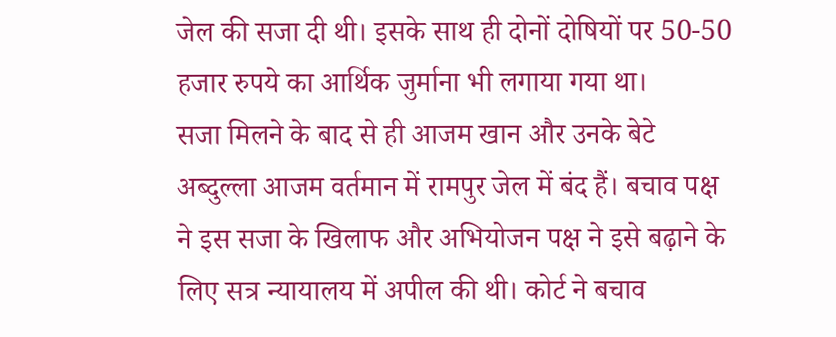जेल की सजा दी थी। इसके साथ ही दोनों दोषियों पर 50-50 हजार रुपये का आर्थिक जुर्माना भी लगाया गया था।
सजा मिलने के बाद से ही आजम खान और उनके बेटे अब्दुल्ला आजम वर्तमान में रामपुर जेल में बंद हैं। बचाव पक्ष ने इस सजा के खिलाफ और अभियोजन पक्ष ने इसे बढ़ाने के लिए सत्र न्यायालय में अपील की थी। कोर्ट ने बचाव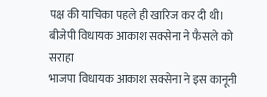पक्ष की याचिका पहले ही खारिज कर दी थी।
बीजेपी विधायक आकाश सक्सेना ने फैसले को सराहा
भाजपा विधायक आकाश सक्सेना ने इस कानूनी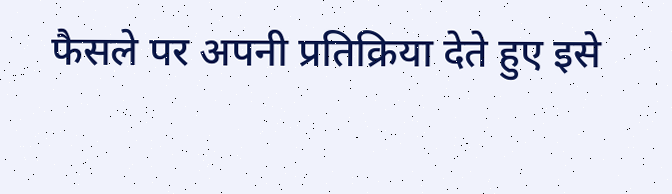फैसले पर अपनी प्रतिक्रिया देते हुए इसे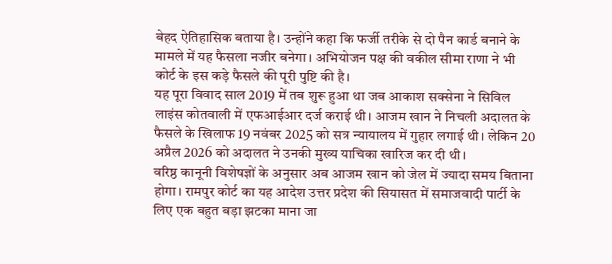बेहद ऐतिहासिक बताया है। उन्होंने कहा कि फर्जी तरीके से दो पैन कार्ड बनाने के मामले में यह फैसला नजीर बनेगा। अभियोजन पक्ष की वकील सीमा राणा ने भी कोर्ट के इस कड़े फैसले की पूरी पुष्टि की है।
यह पूरा विवाद साल 2019 में तब शुरू हुआ था जब आकाश सक्सेना ने सिविल लाइंस कोतवाली में एफआईआर दर्ज कराई थी। आजम खान ने निचली अदालत के फैसले के खिलाफ 19 नवंबर 2025 को सत्र न्यायालय में गुहार लगाई थी। लेकिन 20 अप्रैल 2026 को अदालत ने उनकी मुख्य याचिका खारिज कर दी थी।
वरिष्ठ कानूनी विशेषज्ञों के अनुसार अब आजम खान को जेल में ज्यादा समय बिताना होगा। रामपुर कोर्ट का यह आदेश उत्तर प्रदेश की सियासत में समाजवादी पार्टी के लिए एक बहुत बड़ा झटका माना जा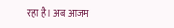रहा है। अब आजम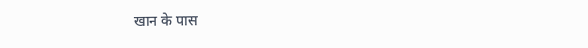खान के पास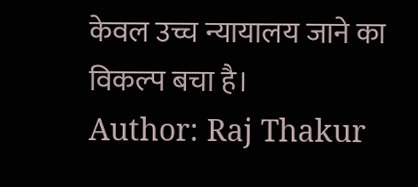केवल उच्च न्यायालय जाने का विकल्प बचा है।
Author: Raj Thakur